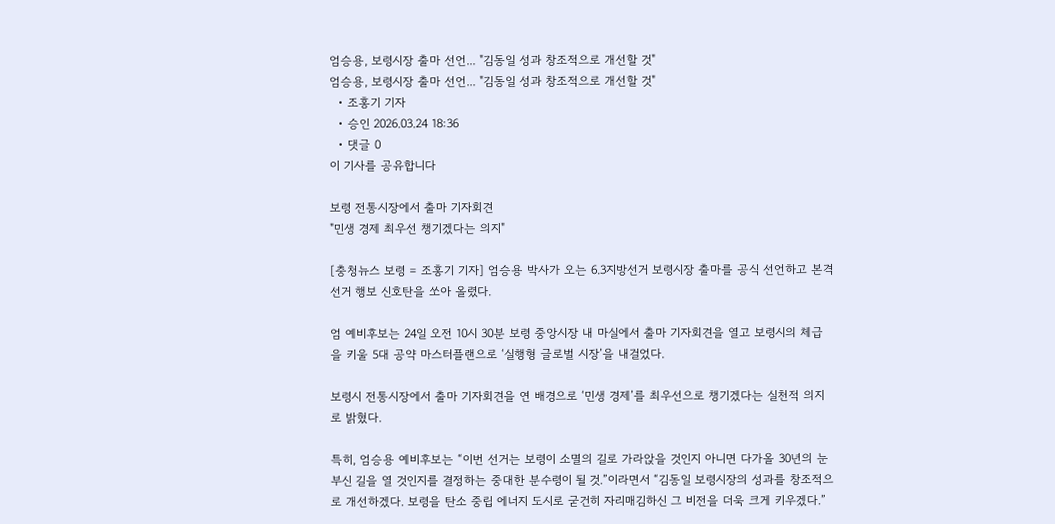엄승용, 보령시장 출마 선언... "김동일 성과 창조적으로 개선할 것"
엄승용, 보령시장 출마 선언... "김동일 성과 창조적으로 개선할 것"
  • 조홍기 기자
  • 승인 2026.03.24 18:36
  • 댓글 0
이 기사를 공유합니다

보령 전통시장에서 출마 기자회견
"민생 경제 최우선 챙기겠다는 의지"

[충청뉴스 보령 = 조홍기 기자] 엄승용 박사가 오는 6.3지방선거 보령시장 출마를 공식 선언하고 본격 선거 행보 신호탄을 쏘아 올렸다.

엄 예비후보는 24일 오전 10시 30분 보령 중앙시장 내 마실에서 출마 기자회견을 열고 보령시의 체급을 키울 5대 공약 마스터플랜으로 ‘실행형 글로벌 시장’을 내걸었다.

보령시 전통시장에서 출마 기자회견을 연 배경으로 ‘민생 경제’를 최우선으로 챙기겠다는 실천적 의지로 밝혔다.

특히, 엄승용 예비후보는 “이번 선거는 보령이 소멸의 길로 가라앉을 것인지 아니면 다가올 30년의 눈부신 길을 열 것인지를 결정하는 중대한 분수령이 될 것.”이라면서 “김동일 보령시장의 성과를 창조적으로 개선하겠다. 보령을 탄소 중립 에너지 도시로 굳건히 자리매김하신 그 비전을 더욱 크게 키우겠다.”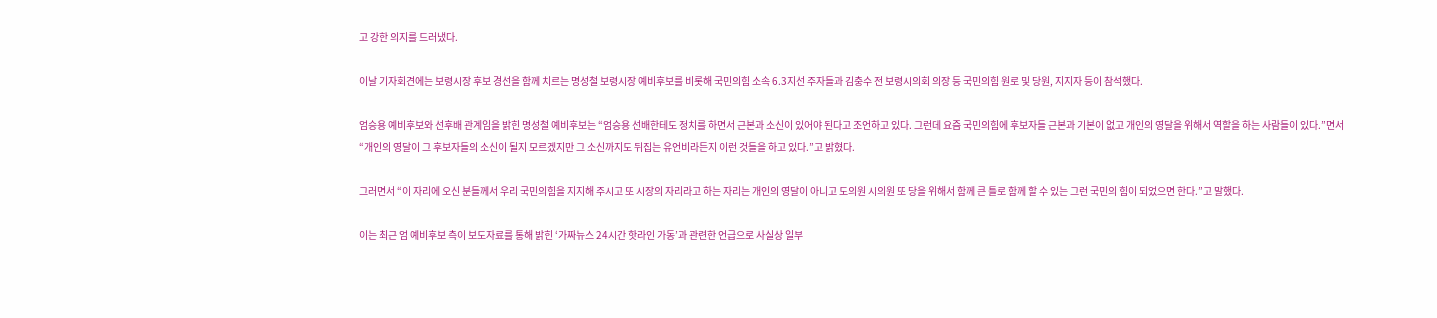고 강한 의지를 드러냈다.

이날 기자회견에는 보령시장 후보 경선을 함께 치르는 명성철 보령시장 예비후보를 비롯해 국민의힘 소속 6.3지선 주자들과 김충수 전 보령시의회 의장 등 국민의힘 원로 및 당원, 지지자 등이 참석했다.

엄승용 예비후보와 선후배 관계임을 밝힌 명성철 예비후보는 “엄승용 선배한테도 정치를 하면서 근본과 소신이 있어야 된다고 조언하고 있다. 그런데 요즘 국민의힘에 후보자들 근본과 기본이 없고 개인의 영달을 위해서 역할을 하는 사람들이 있다.”면서 “개인의 영달이 그 후보자들의 소신이 될지 모르겠지만 그 소신까지도 뒤집는 유언비라든지 이런 것들을 하고 있다.”고 밝혔다.

그러면서 “이 자리에 오신 분들께서 우리 국민의힘을 지지해 주시고 또 시장의 자리라고 하는 자리는 개인의 영달이 아니고 도의원 시의원 또 당을 위해서 함께 큰 틀로 함께 할 수 있는 그런 국민의 힘이 되었으면 한다.”고 말했다.

이는 최근 엄 예비후보 측이 보도자료를 통해 밝힌 ‘가짜뉴스 24시간 핫라인 가동’과 관련한 언급으로 사실상 일부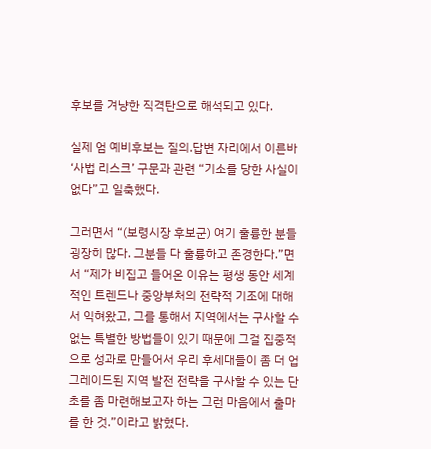후보를 겨냥한 직격탄으로 해석되고 있다.

실제 엄 예비후보는 질의.답변 자리에서 이른바 ‘사법 리스크’ 구문과 관련 “기소를 당한 사실이 없다”고 일축했다.

그러면서 “(보령시장 후보군) 여기 훌륭한 분들 굉장히 많다. 그분들 다 훌륭하고 존경한다.”면서 “제가 비집고 들어온 이유는 평생 동안 세계적인 트렌드나 중앙부처의 전략적 기조에 대해서 익혀왔고, 그를 통해서 지역에서는 구사할 수 없는 특별한 방법들이 있기 때문에 그걸 집중적으로 성과로 만들어서 우리 후세대들이 좀 더 업그레이드된 지역 발전 전략을 구사할 수 있는 단초를 좀 마련해보고자 하는 그런 마음에서 출마를 한 것.”이라고 밝혔다.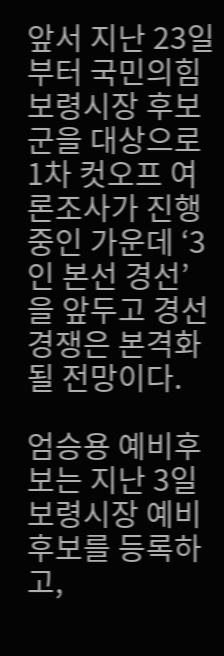앞서 지난 23일부터 국민의힘 보령시장 후보군을 대상으로 1차 컷오프 여론조사가 진행 중인 가운데 ‘3인 본선 경선’을 앞두고 경선 경쟁은 본격화 될 전망이다.

엄승용 예비후보는 지난 3일 보령시장 예비후보를 등록하고,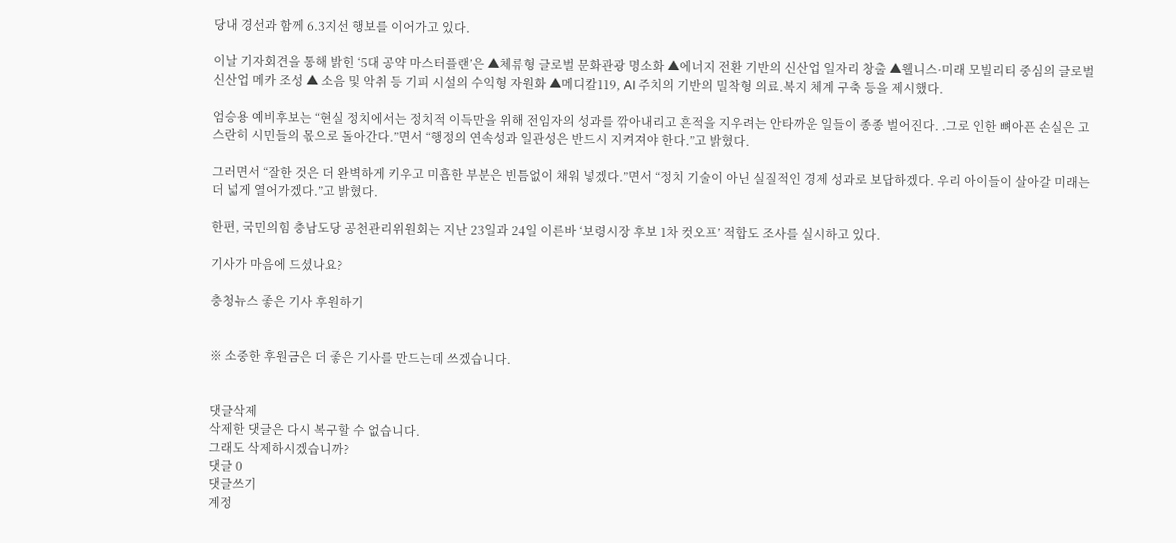당내 경선과 함께 6.3지선 행보를 이어가고 있다.

이날 기자회견을 통해 밝힌 ‘5대 공약 마스터플랜’은 ▲체류형 글로벌 문화관광 명소화 ▲에너지 전환 기반의 신산업 일자리 창출 ▲웰니스·미래 모빌리티 중심의 글로벌 신산업 메카 조성 ▲ 소음 및 악취 등 기피 시설의 수익형 자원화 ▲메디칼119, AI 주치의 기반의 밀착형 의료.복지 체계 구축 등을 제시했다.

엄승용 예비후보는 “현실 정치에서는 정치적 이득만을 위해 전임자의 성과를 깎아내리고 흔적을 지우려는 안타까운 일들이 종종 벌어진다. .그로 인한 뼈아픈 손실은 고스란히 시민들의 몫으로 돌아간다.”면서 “행정의 연속성과 일관성은 반드시 지켜져야 한다.”고 밝혔다.

그러면서 “잘한 것은 더 완벽하게 키우고 미흡한 부분은 빈틈없이 채워 넣겠다.”면서 “정치 기술이 아닌 실질적인 경제 성과로 보답하겠다. 우리 아이들이 살아갈 미래는 더 넓게 열어가겠다.”고 밝혔다.

한편, 국민의힘 충남도당 공천관리위원회는 지난 23일과 24일 이른바 ‘보령시장 후보 1차 컷오프’ 적합도 조사를 실시하고 있다.

기사가 마음에 드셨나요?

충청뉴스 좋은 기사 후원하기


※ 소중한 후원금은 더 좋은 기사를 만드는데 쓰겠습니다.


댓글삭제
삭제한 댓글은 다시 복구할 수 없습니다.
그래도 삭제하시겠습니까?
댓글 0
댓글쓰기
계정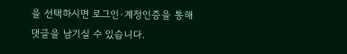을 선택하시면 로그인·계정인증을 통해
댓글을 남기실 수 있습니다.